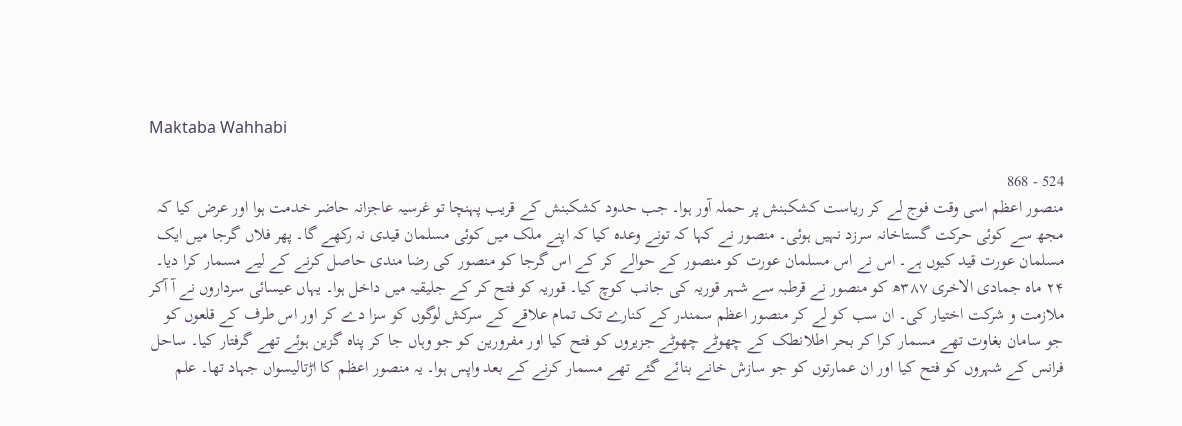Maktaba Wahhabi

524 - 868
منصور اعظم اسی وقت فوج لے کر ریاست کشکبنش پر حملہ آور ہوا۔ جب حدود کشکبنش کے قریب پہنچا تو غرسیہ عاجزانہ حاضر خدمت ہوا اور عرض کیا کہ مجھ سے کوئی حرکت گستاخانہ سرزد نہیں ہوئی۔ منصور نے کہا کہ تونے وعدہ کیا کہ اپنے ملک میں کوئی مسلمان قیدی نہ رکھے گا۔ پھر فلاں گرجا میں ایک مسلمان عورت قید کیوں ہے۔ اس نے اس مسلمان عورت کو منصور کے حوالے کر کے اس گرجا کو منصور کی رضا مندی حاصل کرنے کے لیے مسمار کرا دیا۔ ۲۴ ماہ جمادی الاخری ۳۸۷ھ کو منصور نے قرطبہ سے شہر قوریہ کی جانب کوچ کیا۔ قوریہ کو فتح کر کے جلیقیہ میں داخل ہوا۔ یہاں عیسائی سرداروں نے آ آکر ملازمت و شرکت اختیار کی۔ ان سب کو لے کر منصور اعظم سمندر کے کنارے تک تمام علاقے کے سرکش لوگوں کو سزا دے کر اور اس طرف کے قلعوں کو جو سامان بغاوت تھے مسمار کرا کر بحر اطلانطک کے چھوٹے چھوٹے جزیروں کو فتح کیا اور مفرورین کو جو وہاں جا کر پناہ گزین ہوئے تھے گرفتار کیا۔ ساحل فرانس کے شہروں کو فتح کیا اور ان عمارتوں کو جو سازش خانے بنائے گئے تھے مسمار کرنے کے بعد واپس ہوا۔ یہ منصور اعظم کا اڑتالیسواں جہاد تھا۔ علم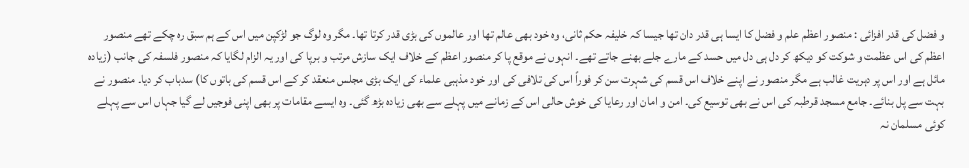و فضل کی قدر افزائی : منصور اعظم علم و فضل کا ایسا ہی قدر دان تھا جیسا کہ خلیفہ حکم ثانی، وہ خود بھی عالم تھا اور عالموں کی بڑی قدر کرتا تھا۔ مگر وہ لوگ جو لڑکپن میں اس کے ہم سبق رہ چکے تھے منصور اعظم کی اس عظمت و شوکت کو دیکھ کر دل ہی دل میں حسد کے مارے جلے بھنے جاتے تھے۔ انہوں نے موقع پا کر منصور اعظم کے خلاف ایک سازش مرتب و برپا کی اور یہ الزام لگایا کہ منصور فلسفہ کی جانب (زیادہ مائل ہے اور اس پر دہریت غالب ہے مگر منصور نے اپنے خلاف اس قسم کی شہرت سن کر فوراً اس کی تلافی کی اور خود مذہبی علماء کی ایک بڑی مجلس منعقد کر کے اس قسم کی باتوں کا) سدباب کر دیا۔ منصور نے بہت سے پل بنائے۔ جامع مسجد قرطبہ کی اس نے بھی توسیع کی۔ امن و امان اور رعایا کی خوش حالی اس کے زمانے میں پہلے سے بھی زیادہ بڑھ گئی۔ وہ ایسے مقامات پر بھی اپنی فوجیں لے گیا جہاں اس سے پہلے کوئی مسلمان نہ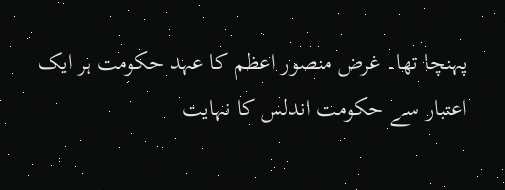پہنچا تھا۔ غرض منصور اعظم کا عہد حکومت ہر ایک اعتبار سے حکومت اندلس کا نہایت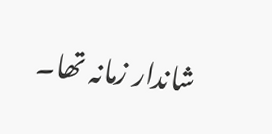شاندار زمانہ تھا۔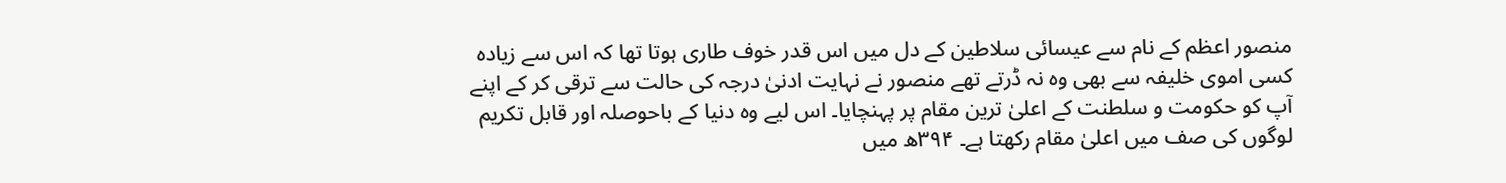منصور اعظم کے نام سے عیسائی سلاطین کے دل میں اس قدر خوف طاری ہوتا تھا کہ اس سے زیادہ کسی اموی خلیفہ سے بھی وہ نہ ڈرتے تھے منصور نے نہایت ادنیٰ درجہ کی حالت سے ترقی کر کے اپنے آپ کو حکومت و سلطنت کے اعلیٰ ترین مقام پر پہنچایا۔ اس لیے وہ دنیا کے باحوصلہ اور قابل تکریم لوگوں کی صف میں اعلیٰ مقام رکھتا ہے۔ ۳۹۴ھ میں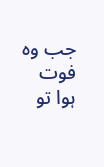جب وہ فوت ہوا تو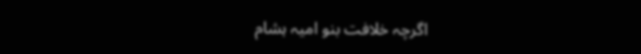اگرچہ خلافت بنو امیہ ہشام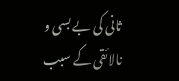ثانی کی بے بسی و نالائقی کے سبب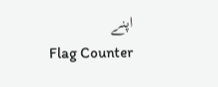اپنے
Flag Counter